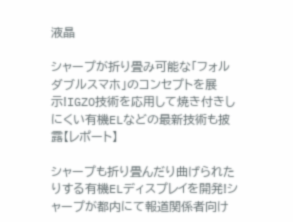液晶

シャープが折り畳み可能な「フォルダブルスマホ」のコンセプトを展示!IGZO技術を応用して焼き付きしにくい有機ELなどの最新技術も披露【レポート】

シャープも折り畳んだり曲げられたりする有機ELディスプレイを開発!シャープが都内にて報道関係者向け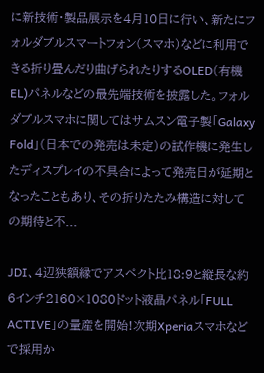に新技術・製品展示を4月10日に行い、新たにフォルダブルスマートフォン(スマホ)などに利用できる折り畳んだり曲げられたりするOLED(有機EL)パネルなどの最先端技術を披露した。フォルダブルスマホに関してはサムスン電子製「Galaxy Fold」(日本での発売は未定)の試作機に発生したディスプレイの不具合によって発売日が延期となったこともあり、その折りたたみ構造に対しての期待と不...

JDI、4辺狭額縁でアスペクト比18:9と縦長な約6インチ2160×1080ドット液晶パネル「FULL ACTIVE」の量産を開始!次期Xperiaスマホなどで採用か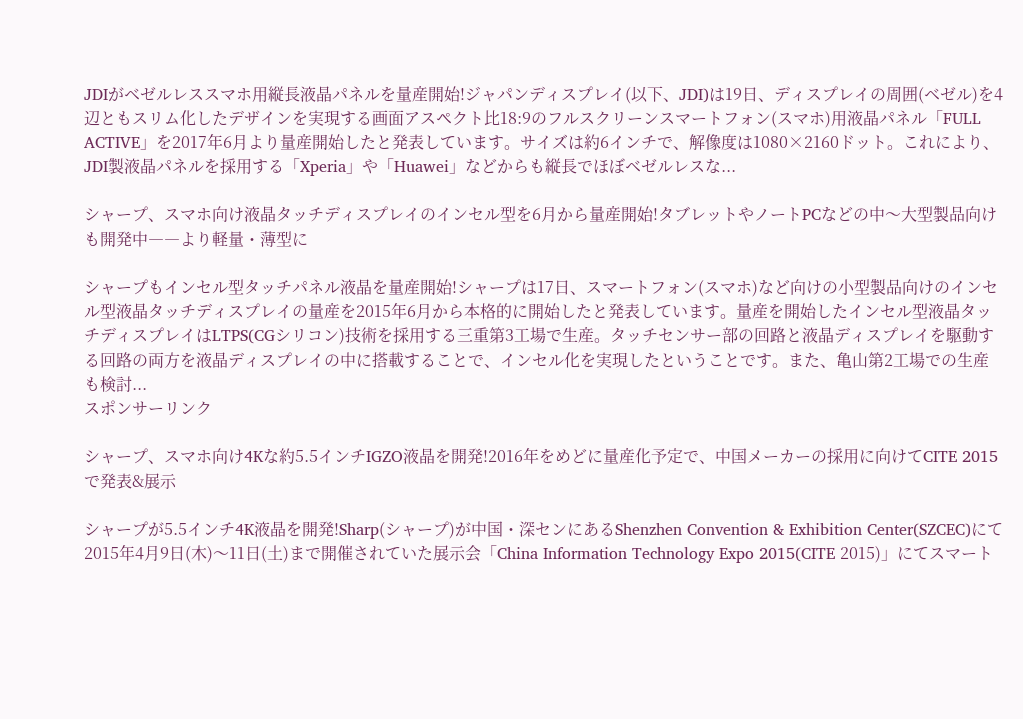JDIがベゼルレススマホ用縦長液晶パネルを量産開始!ジャパンディスプレイ(以下、JDI)は19日、ディスプレイの周囲(ベゼル)を4辺ともスリム化したデザインを実現する画面アスペクト比18:9のフルスクリーンスマートフォン(スマホ)用液晶パネル「FULL ACTIVE」を2017年6月より量産開始したと発表しています。サイズは約6インチで、解像度は1080×2160ドット。これにより、JDI製液晶パネルを採用する「Xperia」や「Huawei」などからも縦長でほぼベゼルレスな...

シャープ、スマホ向け液晶タッチディスプレイのインセル型を6月から量産開始!タブレットやノートPCなどの中〜大型製品向けも開発中――より軽量・薄型に

シャープもインセル型タッチパネル液晶を量産開始!シャープは17日、スマートフォン(スマホ)など向けの小型製品向けのインセル型液晶タッチディスプレイの量産を2015年6月から本格的に開始したと発表しています。量産を開始したインセル型液晶タッチディスプレイはLTPS(CGシリコン)技術を採用する三重第3工場で生産。タッチセンサー部の回路と液晶ディスプレイを駆動する回路の両方を液晶ディスプレイの中に搭載することで、インセル化を実現したということです。また、亀山第2工場での生産も検討...
スポンサーリンク

シャープ、スマホ向け4Kな約5.5インチIGZO液晶を開発!2016年をめどに量産化予定で、中国メーカーの採用に向けてCITE 2015で発表&展示

シャープが5.5インチ4K液晶を開発!Sharp(シャープ)が中国・深センにあるShenzhen Convention & Exhibition Center(SZCEC)にて2015年4月9日(木)〜11日(土)まで開催されていた展示会「China Information Technology Expo 2015(CITE 2015)」にてスマート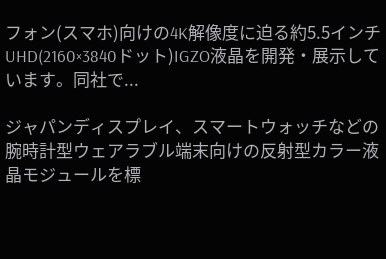フォン(スマホ)向けの4K解像度に迫る約5.5インチUHD(2160×3840ドット)IGZO液晶を開発・展示しています。同社で...

ジャパンディスプレイ、スマートウォッチなどの腕時計型ウェアラブル端末向けの反射型カラー液晶モジュールを標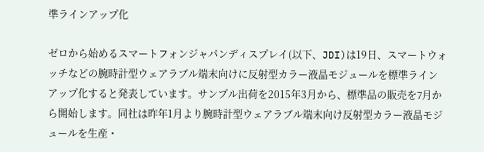準ラインアップ化

ゼロから始めるスマートフォンジャパンディスプレイ(以下、JDI)は19日、スマートウォッチなどの腕時計型ウェアラブル端末向けに反射型カラー液晶モジュールを標準ラインアップ化すると発表しています。サンプル出荷を2015年3月から、標準品の販売を7月から開始します。同社は昨年1月より腕時計型ウェアラブル端末向け反射型カラー液晶モジュールを生産・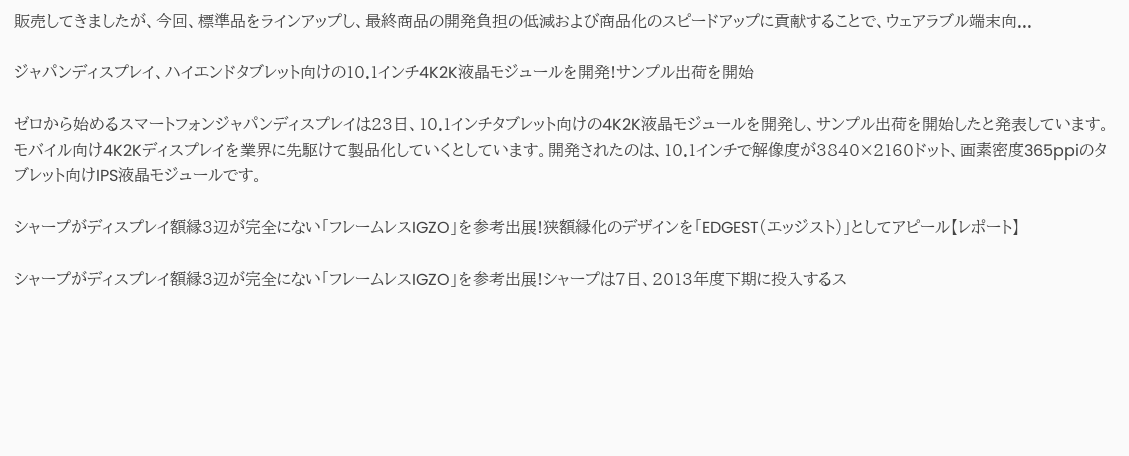販売してきましたが、今回、標準品をラインアップし、最終商品の開発負担の低減および商品化のスピードアップに貢献することで、ウェアラブル端末向...

ジャパンディスプレイ、ハイエンドタブレット向けの10.1インチ4K2K液晶モジュールを開発!サンプル出荷を開始

ゼロから始めるスマートフォンジャパンディスプレイは23日、10.1インチタブレット向けの4K2K液晶モジュールを開発し、サンプル出荷を開始したと発表しています。モバイル向け4K2Kディスプレイを業界に先駆けて製品化していくとしています。開発されたのは、10.1インチで解像度が3840×2160ドット、画素密度365ppiのタブレット向けIPS液晶モジュールです。

シャープがディスプレイ額縁3辺が完全にない「フレームレスIGZO」を参考出展!狭額縁化のデザインを「EDGEST(エッジスト)」としてアピール【レポート】

シャープがディスプレイ額縁3辺が完全にない「フレームレスIGZO」を参考出展!シャープは7日、2013年度下期に投入するス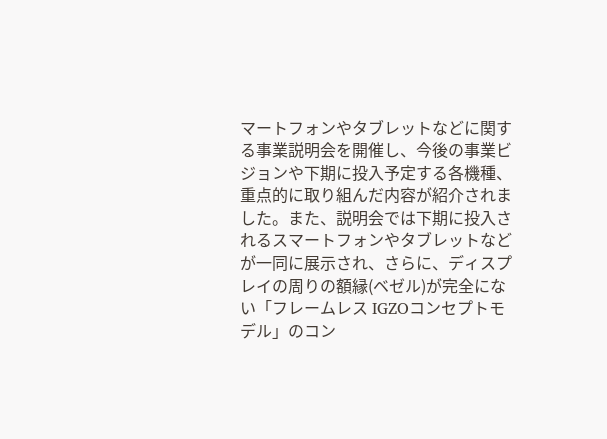マートフォンやタブレットなどに関する事業説明会を開催し、今後の事業ビジョンや下期に投入予定する各機種、重点的に取り組んだ内容が紹介されました。また、説明会では下期に投入されるスマートフォンやタブレットなどが一同に展示され、さらに、ディスプレイの周りの額縁(ベゼル)が完全にない「フレームレス IGZOコンセプトモデル」のコン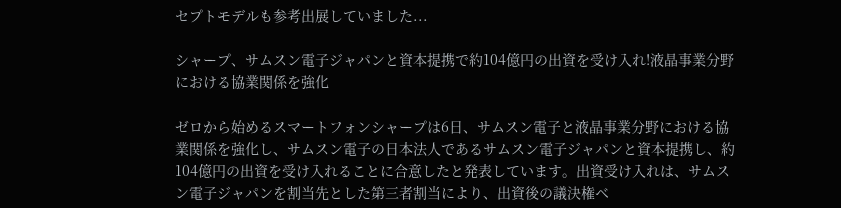セプトモデルも参考出展していました...

シャープ、サムスン電子ジャパンと資本提携で約104億円の出資を受け入れ!液晶事業分野における協業関係を強化

ゼロから始めるスマートフォンシャープは6日、サムスン電子と液晶事業分野における協業関係を強化し、サムスン電子の日本法人であるサムスン電子ジャパンと資本提携し、約104億円の出資を受け入れることに合意したと発表しています。出資受け入れは、サムスン電子ジャパンを割当先とした第三者割当により、出資後の議決権ベ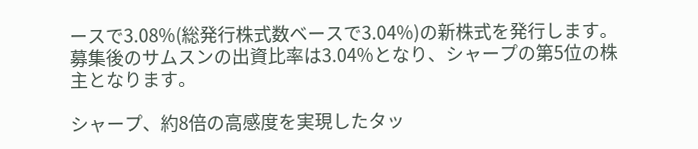ースで3.08%(総発行株式数ベースで3.04%)の新株式を発行します。募集後のサムスンの出資比率は3.04%となり、シャープの第5位の株主となります。

シャープ、約8倍の高感度を実現したタッ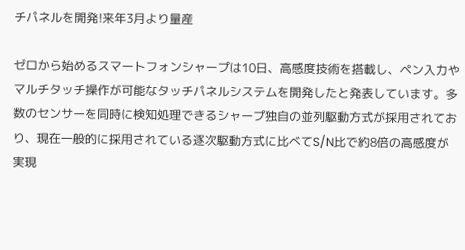チパネルを開発!来年3月より量産

ゼロから始めるスマートフォンシャープは10日、高感度技術を搭載し、ペン入力やマルチタッチ操作が可能なタッチパネルシステムを開発したと発表しています。多数のセンサーを同時に検知処理できるシャープ独自の並列駆動方式が採用されており、現在一般的に採用されている逐次駆動方式に比べてS/N比で約8倍の高感度が実現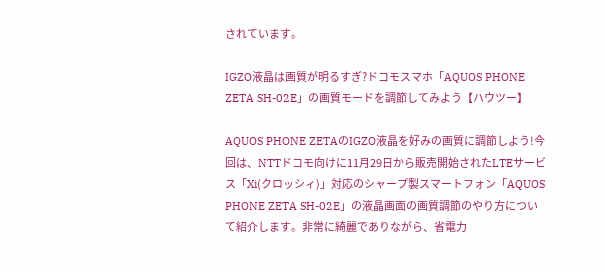されています。

IGZO液晶は画質が明るすぎ?ドコモスマホ「AQUOS PHONE ZETA SH-02E」の画質モードを調節してみよう【ハウツー】

AQUOS PHONE ZETAのIGZO液晶を好みの画質に調節しよう!今回は、NTTドコモ向けに11月29日から販売開始されたLTEサービス「Xi(クロッシィ)」対応のシャープ製スマートフォン「AQUOS PHONE ZETA SH-02E」の液晶画面の画質調節のやり方について紹介します。非常に綺麗でありながら、省電力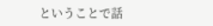ということで話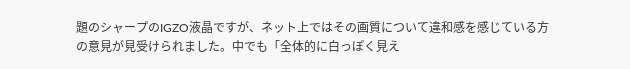題のシャープのIGZO液晶ですが、ネット上ではその画質について違和感を感じている方の意見が見受けられました。中でも「全体的に白っぽく見え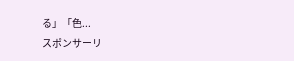る」「色...
スポンサーリ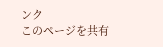ンク
このページを共有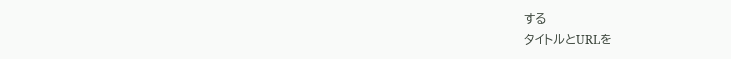する
タイトルとURLを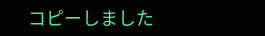コピーしました